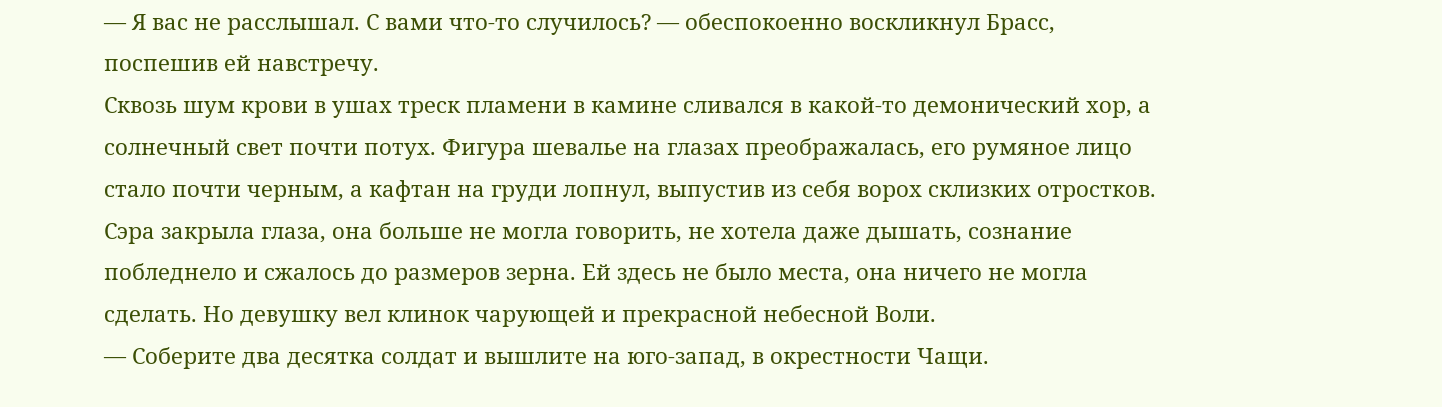— Я вас не расслышал. С вами что-то случилось? — обеспокоенно воскликнул Брасс, поспешив ей навстречу.
Сквозь шум крови в ушах треск пламени в камине сливался в какой-то демонический хор, а солнечный свет почти потух. Фигура шевалье на глазах преображалась, его румяное лицо стало почти черным, а кафтан на груди лопнул, выпустив из себя ворох склизких отростков. Сэра закрыла глаза, она больше не могла говорить, не хотела даже дышать, сознание побледнело и сжалось до размеров зерна. Ей здесь не было места, она ничего не могла сделать. Но девушку вел клинок чарующей и прекрасной небесной Воли.
— Соберите два десятка солдат и вышлите на юго-запад, в окрестности Чащи.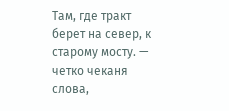Там, где тракт берет на север, к старому мосту. — четко чеканя слова,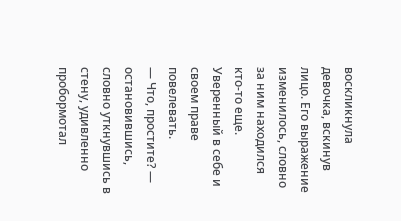воскликнула девочка, вскинув лицо. Его выражение изменилось, словно за ним находился кто-то еще. Уверенный в себе и своем праве повелевать.
— Что, простите? — остановившись, словно уткнувшись в стену, удивленно пробормотал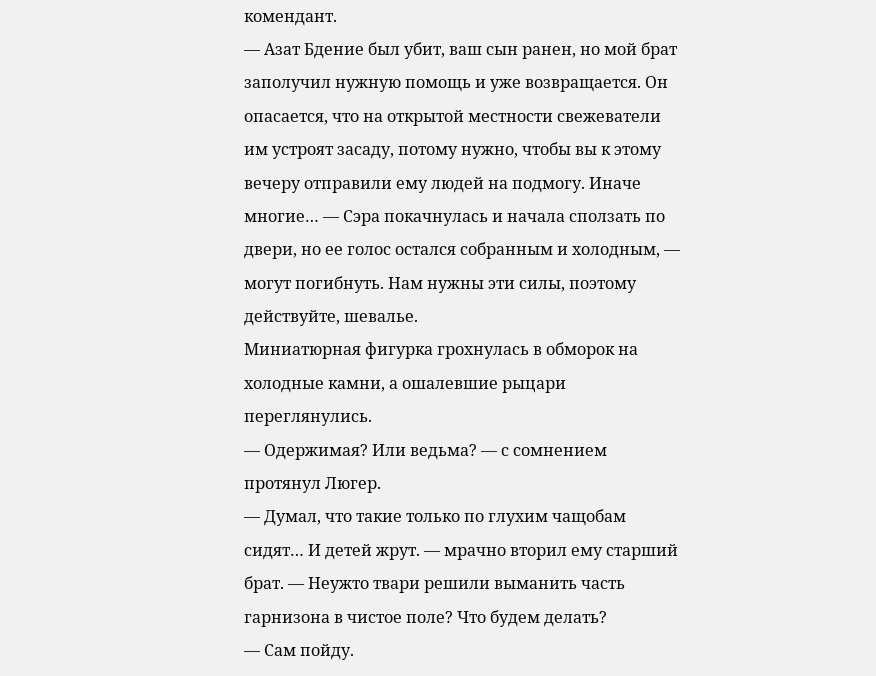комендант.
— Азат Бдение был убит, ваш сын ранен, но мой брат заполучил нужную помощь и уже возвращается. Он опасается, что на открытой местности свежеватели им устроят засаду, потому нужно, чтобы вы к этому вечеру отправили ему людей на подмогу. Иначе многие… — Сэра покачнулась и начала сползать по двери, но ее голос остался собранным и холодным, — могут погибнуть. Нам нужны эти силы, поэтому действуйте, шевалье.
Миниатюрная фигурка грохнулась в обморок на холодные камни, а ошалевшие рыцари переглянулись.
— Одержимая? Или ведьма? — с сомнением протянул Люгер.
— Думал, что такие только по глухим чащобам сидят… И детей жрут. — мрачно вторил ему старший брат. — Неужто твари решили выманить часть гарнизона в чистое поле? Что будем делать?
— Сам пойду.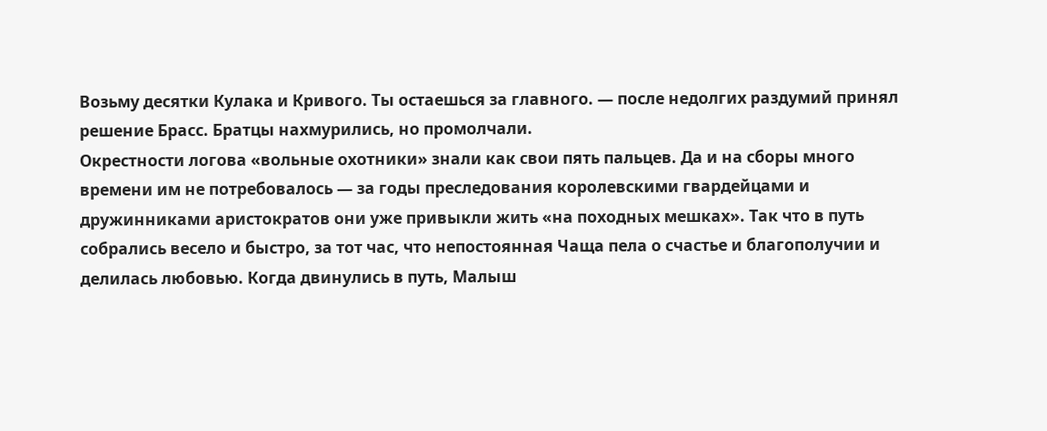Возьму десятки Кулака и Кривого. Ты остаешься за главного. — после недолгих раздумий принял решение Брасс. Братцы нахмурились, но промолчали.
Окрестности логова «вольные охотники» знали как свои пять пальцев. Да и на сборы много времени им не потребовалось — за годы преследования королевскими гвардейцами и дружинниками аристократов они уже привыкли жить «на походных мешках». Так что в путь собрались весело и быстро, за тот час, что непостоянная Чаща пела о счастье и благополучии и делилась любовью. Когда двинулись в путь, Малыш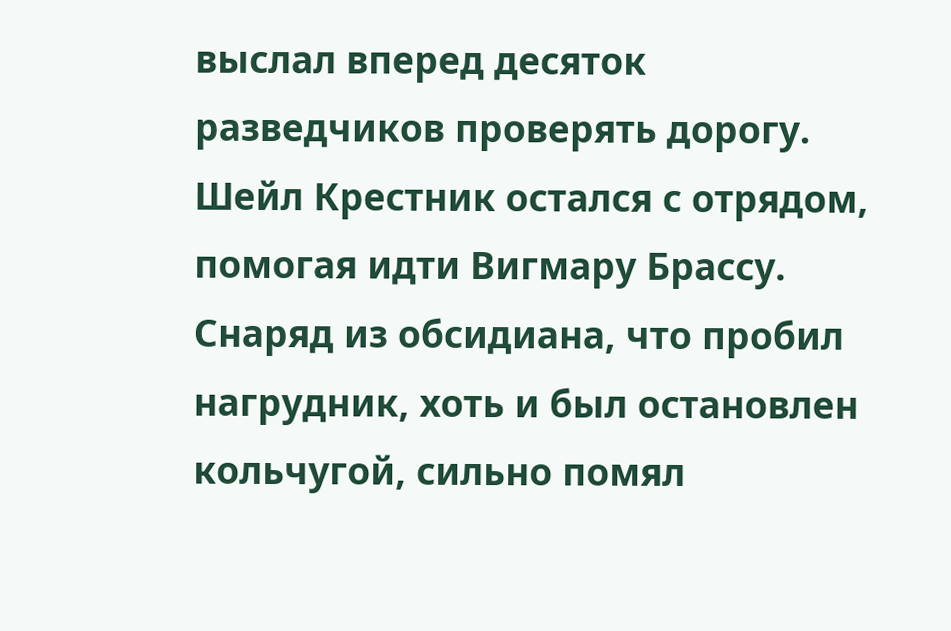выслал вперед десяток разведчиков проверять дорогу.
Шейл Крестник остался с отрядом, помогая идти Вигмару Брассу. Снаряд из обсидиана, что пробил нагрудник, хоть и был остановлен кольчугой, сильно помял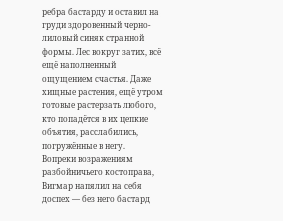ребра бастарду и оставил на груди здоровенный черно-лиловый синяк странной формы. Лес вокруг затих, всё ещё наполненный ощущением счастья. Даже хищные растения, ещё утром готовые растерзать любого, кто попадётся в их цепкие объятия, расслабились, погружённые в негу.
Вопреки возражениям разбойничьего костоправа, Вигмар напялил на себя доспех — без него бастард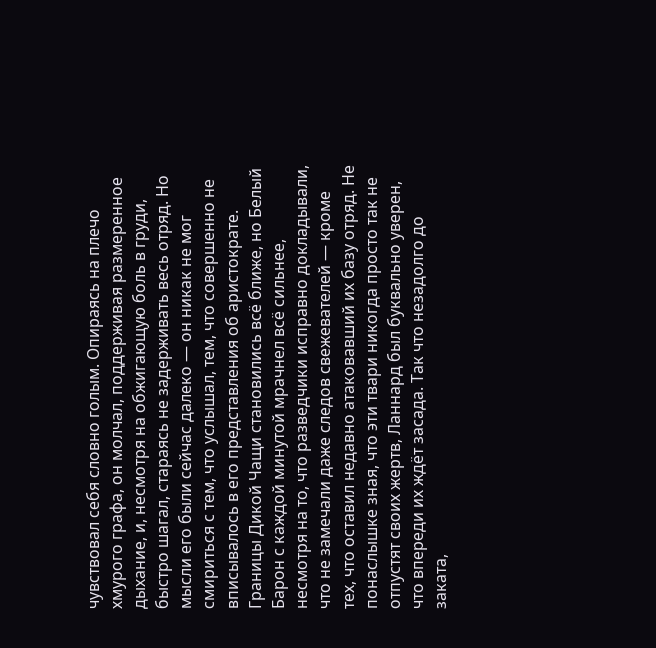чувствовал себя словно голым. Опираясь на плечо хмурого графа, он молчал, поддерживая размеренное дыхание, и, несмотря на обжигающую боль в груди, быстро шагал, стараясь не задерживать весь отряд. Но мысли его были сейчас далеко — он никак не мог смириться с тем, что услышал, тем, что совершенно не вписывалось в его представления об аристократе.
Границы Дикой Чащи становились всё ближе, но Белый Барон с каждой минутой мрачнел всё сильнее, несмотря на то, что разведчики исправно докладывали, что не замечали даже следов свежевателей — кроме тех, что оставил недавно атаковавший их базу отряд. Не понаслышке зная, что эти твари никогда просто так не отпустят своих жертв, Ланнард был буквально уверен, что впереди их ждёт засада. Так что незадолго до заката,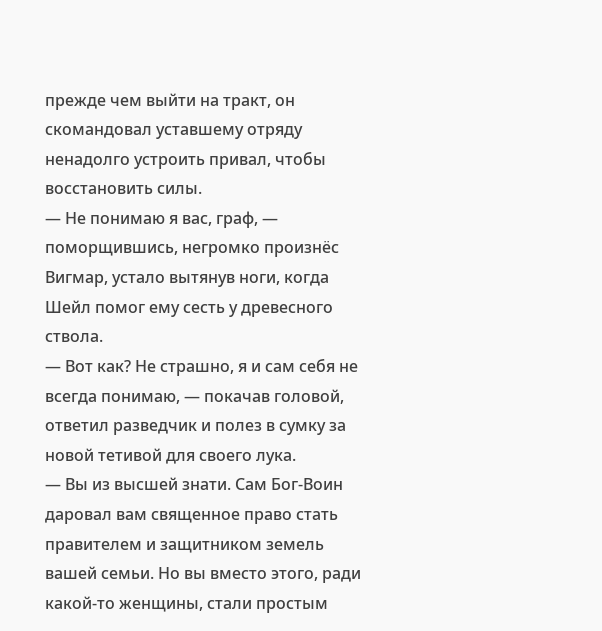прежде чем выйти на тракт, он скомандовал уставшему отряду ненадолго устроить привал, чтобы восстановить силы.
— Не понимаю я вас, граф, — поморщившись, негромко произнёс Вигмар, устало вытянув ноги, когда Шейл помог ему сесть у древесного ствола.
— Вот как? Не страшно, я и сам себя не всегда понимаю, — покачав головой, ответил разведчик и полез в сумку за новой тетивой для своего лука.
— Вы из высшей знати. Сам Бог-Воин даровал вам священное право стать правителем и защитником земель вашей семьи. Но вы вместо этого, ради какой-то женщины, стали простым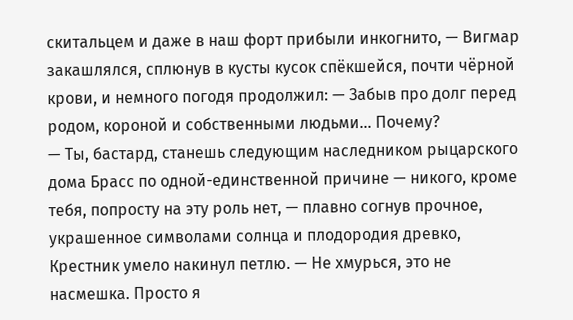скитальцем и даже в наш форт прибыли инкогнито, — Вигмар закашлялся, сплюнув в кусты кусок спёкшейся, почти чёрной крови, и немного погодя продолжил: — Забыв про долг перед родом, короной и собственными людьми… Почему?
— Ты, бастард, станешь следующим наследником рыцарского дома Брасс по одной-единственной причине — никого, кроме тебя, попросту на эту роль нет, — плавно согнув прочное, украшенное символами солнца и плодородия древко, Крестник умело накинул петлю. — Не хмурься, это не насмешка. Просто я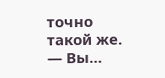точно такой же.
— Вы…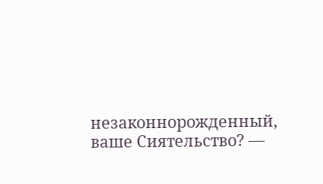незаконнорожденный, ваше Сиятельство? —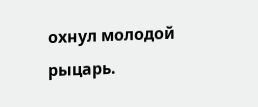охнул молодой рыцарь.